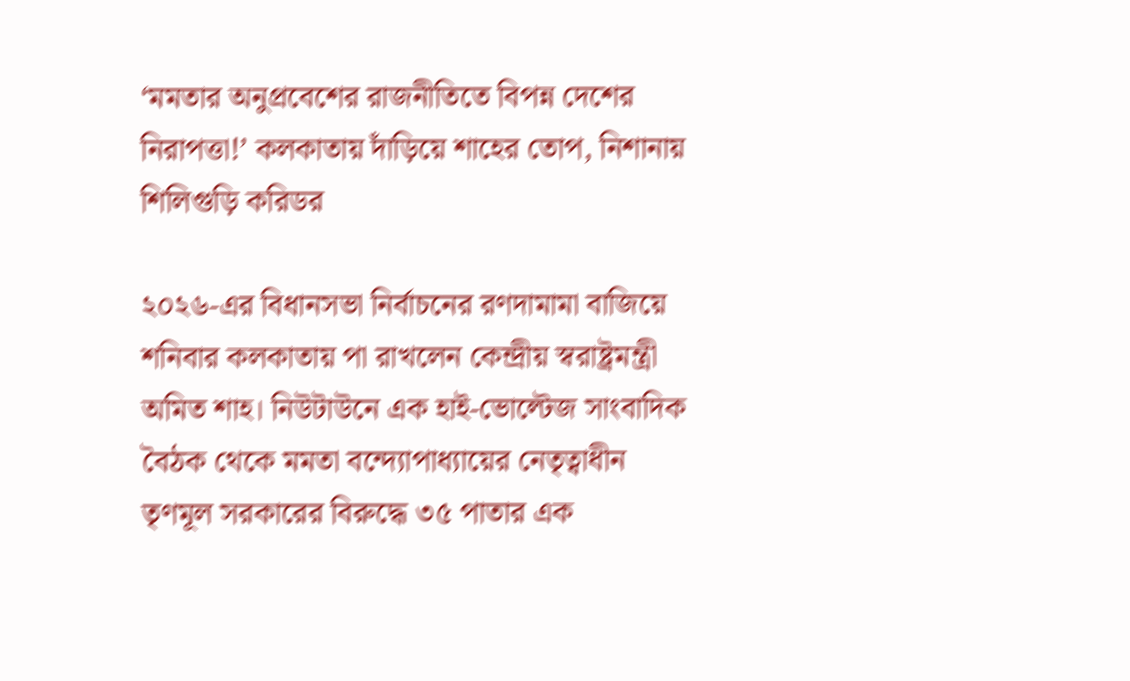‘মমতার অনুপ্রবেশের রাজনীতিতে বিপন্ন দেশের নিরাপত্তা!’ কলকাতায় দাঁড়িয়ে শাহের তোপ, নিশানায় শিলিগুড়ি করিডর

২০২৬-এর বিধানসভা নির্বাচনের রণদামামা বাজিয়ে শনিবার কলকাতায় পা রাখলেন কেন্দ্রীয় স্বরাষ্ট্রমন্ত্রী অমিত শাহ। নিউটাউনে এক হাই-ভোল্টেজ সাংবাদিক বৈঠক থেকে মমতা বন্দ্যোপাধ্যায়ের নেতৃত্বাধীন তৃণমূল সরকারের বিরুদ্ধে ৩৫ পাতার এক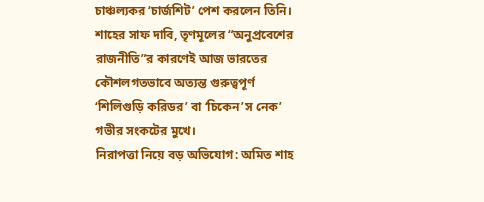চাঞ্চল্যকর ‘চার্জশিট’ পেশ করলেন তিনি। শাহের সাফ দাবি, তৃণমূলের “অনুপ্রবেশের রাজনীতি”র কারণেই আজ ভারতের কৌশলগতভাবে অত্যন্ত গুরুত্বপূর্ণ ‘শিলিগুড়ি করিডর’ বা ‘চিকেন’স নেক’ গভীর সংকটের মুখে।
নিরাপত্তা নিয়ে বড় অভিযোগ: অমিত শাহ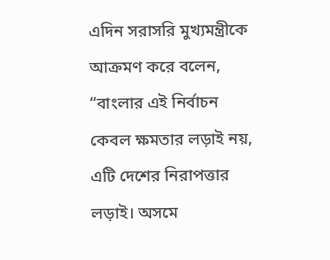এদিন সরাসরি মুখ্যমন্ত্রীকে আক্রমণ করে বলেন, “বাংলার এই নির্বাচন কেবল ক্ষমতার লড়াই নয়, এটি দেশের নিরাপত্তার লড়াই। অসমে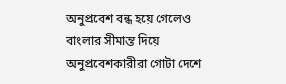অনুপ্রবেশ বন্ধ হয়ে গেলেও বাংলার সীমান্ত দিয়ে অনুপ্রবেশকারীরা গোটা দেশে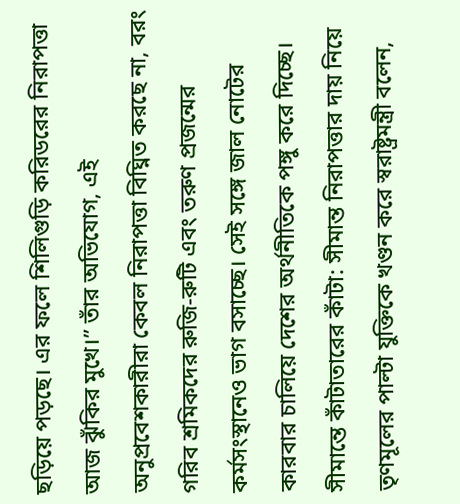ছড়িয়ে পড়ছে। এর ফলে শিলিগুড়ি করিডরের নিরাপত্তা আজ ঝুঁকির মুখে।” তাঁর অভিযোগ, এই অনুপ্রবেশকারীরা কেবল নিরাপত্তা বিঘ্নিত করছে না, বরং গরিব শ্রমিকদের রুজি-রুটি এবং তরুণ প্রজন্মের কর্মসংস্থানেও ভাগ বসাচ্ছে। সেই সঙ্গে জাল নোটের কারবার চালিয়ে দেশের অর্থনীতিকে পঙ্গু করে দিচ্ছে।
সীমান্তে কাঁটাতারের কাঁটা: সীমান্ত নিরাপত্তার দায় নিয়ে তৃণমূলের পাল্টা যুক্তিকে খণ্ডন করে স্বরাষ্ট্রমন্ত্রী বলেন,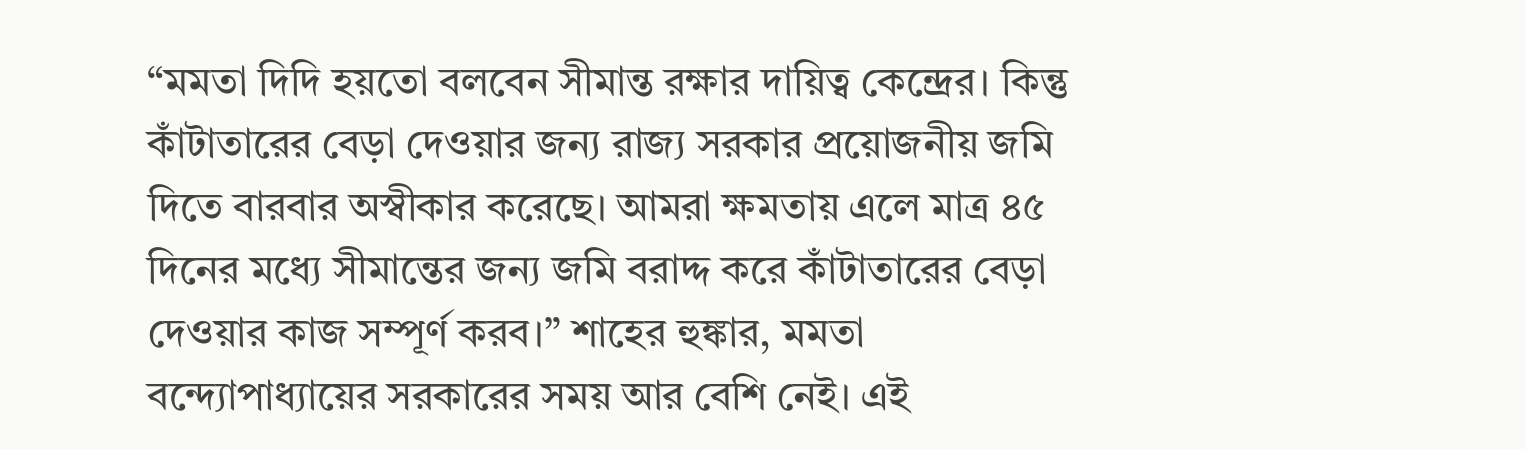“মমতা দিদি হয়তো বলবেন সীমান্ত রক্ষার দায়িত্ব কেন্দ্রের। কিন্তু কাঁটাতারের বেড়া দেওয়ার জন্য রাজ্য সরকার প্রয়োজনীয় জমি দিতে বারবার অস্বীকার করেছে। আমরা ক্ষমতায় এলে মাত্র ৪৫ দিনের মধ্যে সীমান্তের জন্য জমি বরাদ্দ করে কাঁটাতারের বেড়া দেওয়ার কাজ সম্পূর্ণ করব।” শাহের হুঙ্কার, মমতা বন্দ্যোপাধ্যায়ের সরকারের সময় আর বেশি নেই। এই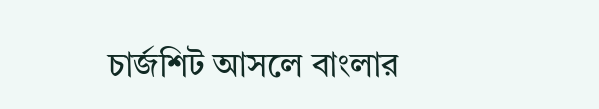চার্জশিট আসলে বাংলার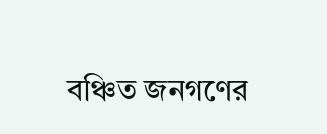বঞ্চিত জনগণের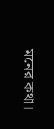মনের কথা।